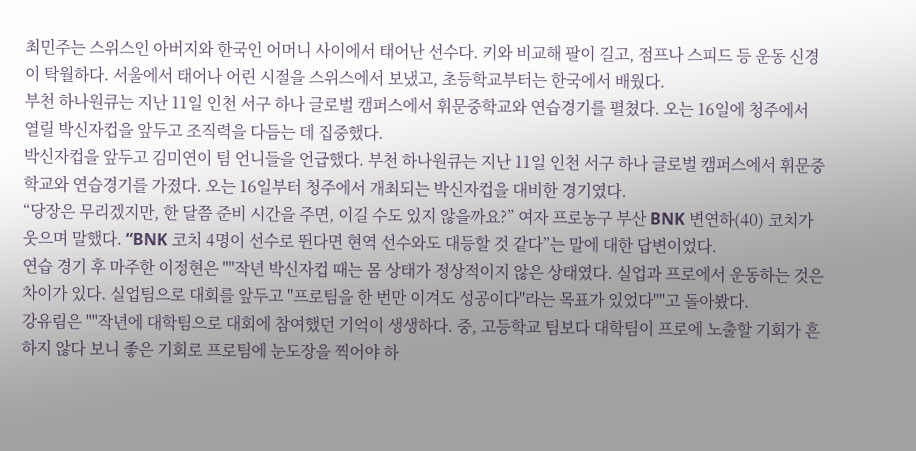최민주는 스위스인 아버지와 한국인 어머니 사이에서 태어난 선수다. 키와 비교해 팔이 길고, 점프나 스피드 등 운동 신경이 탁월하다. 서울에서 태어나 어린 시절을 스위스에서 보냈고, 초등학교부터는 한국에서 배웠다.
부천 하나원큐는 지난 11일 인천 서구 하나 글로벌 캠퍼스에서 휘문중학교와 연습경기를 펼쳤다. 오는 16일에 청주에서 열릴 박신자컵을 앞두고 조직력을 다듬는 데 집중했다.
박신자컵을 앞두고 김미연이 팀 언니들을 언급했다. 부천 하나원큐는 지난 11일 인천 서구 하나 글로벌 캠퍼스에서 휘문중학교와 연습경기를 가졌다. 오는 16일부터 청주에서 개최되는 박신자컵을 대비한 경기였다.
“당장은 무리겠지만, 한 달쯤 준비 시간을 주면, 이길 수도 있지 않을까요?” 여자 프로농구 부산 BNK 변연하(40) 코치가 웃으며 말했다. “BNK 코치 4명이 선수로 뛴다면 현역 선수와도 대등할 것 같다”는 말에 대한 답변이었다.
연습 경기 후 마주한 이정현은 ""작년 박신자컵 때는 몸 상태가 정상적이지 않은 상태였다. 실업과 프로에서 운동하는 것은 차이가 있다. 실업팀으로 대회를 앞두고 ''프로팀을 한 번만 이겨도 성공이다''라는 목표가 있었다""고 돌아봤다.
강유림은 ""작년에 대학팀으로 대회에 참여했던 기억이 생생하다. 중, 고등학교 팀보다 대학팀이 프로에 노출할 기회가 흔하지 않다 보니 좋은 기회로 프로팀에 눈도장을 찍어야 하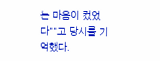는 마음이 컸었다""고 당시를 기억했다.